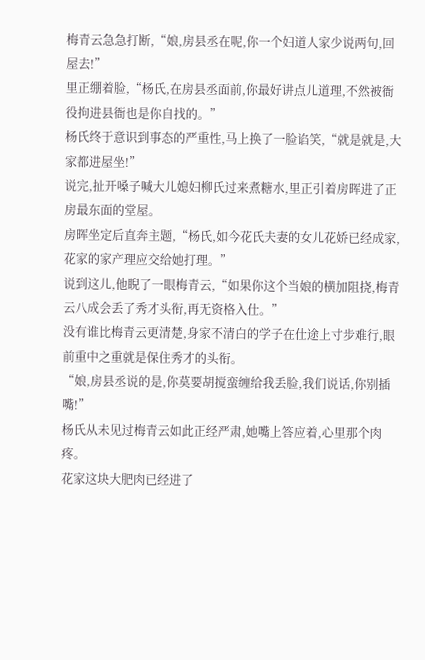梅青云急急打断,“娘,房县丞在呢,你一个妇道人家少说两句,回屋去!”
里正绷着脸,“杨氏,在房县丞面前,你最好讲点儿道理,不然被衙役拘进县衙也是你自找的。”
杨氏终于意识到事态的严重性,马上换了一脸谄笑,“就是就是,大家都进屋坐!”
说完,扯开嗓子喊大儿媳妇柳氏过来煮糖水,里正引着房晖进了正房最东面的堂屋。
房晖坐定后直奔主题,“杨氏,如今花氏夫妻的女儿花娇已经成家,花家的家产理应交给她打理。”
说到这儿,他睨了一眼梅青云,“如果你这个当娘的横加阻挠,梅青云八成会丢了秀才头衔,再无资格入仕。”
没有谁比梅青云更清楚,身家不清白的学子在仕途上寸步难行,眼前重中之重就是保住秀才的头衔。
“娘,房县丞说的是,你莫要胡搅蛮缠给我丢脸,我们说话,你别插嘴!”
杨氏从未见过梅青云如此正经严肃,她嘴上答应着,心里那个肉疼。
花家这块大肥肉已经进了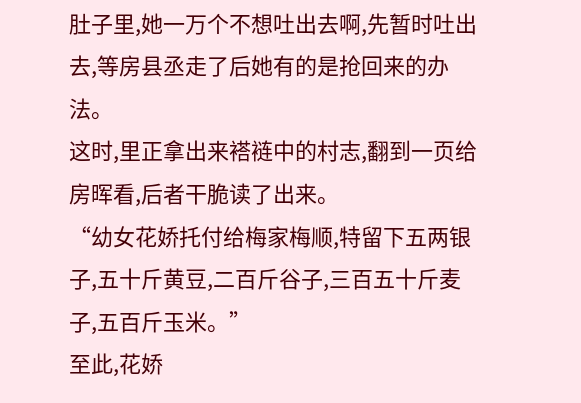肚子里,她一万个不想吐出去啊,先暂时吐出去,等房县丞走了后她有的是抢回来的办法。
这时,里正拿出来褡裢中的村志,翻到一页给房晖看,后者干脆读了出来。
“幼女花娇托付给梅家梅顺,特留下五两银子,五十斤黄豆,二百斤谷子,三百五十斤麦子,五百斤玉米。”
至此,花娇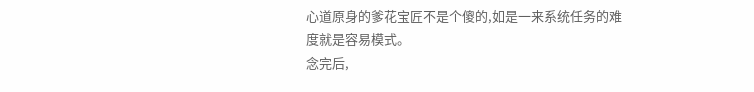心道原身的爹花宝匠不是个傻的,如是一来系统任务的难度就是容易模式。
念完后,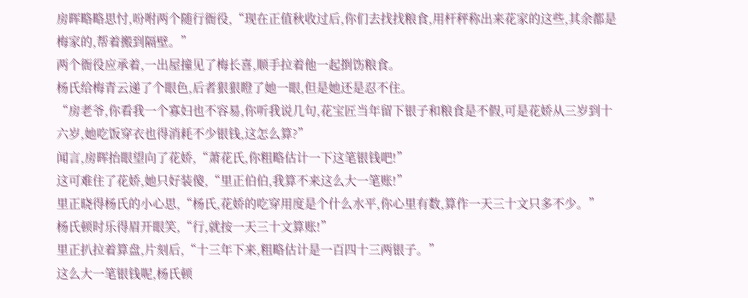房晖略略思忖,吩咐两个随行衙役,“现在正值秋收过后,你们去找找粮食,用杆秤称出来花家的这些,其余都是梅家的,帮着搬到隔壁。”
两个衙役应承着,一出屋撞见了梅长喜,顺手拉着他一起捯饬粮食。
杨氏给梅青云递了个眼色,后者狠狠瞪了她一眼,但是她还是忍不住。
“房老爷,你看我一个寡妇也不容易,你听我说几句,花宝匠当年留下银子和粮食是不假,可是花娇从三岁到十六岁,她吃饭穿衣也得消耗不少银钱,这怎么算?”
闻言,房晖抬眼望向了花娇,“萧花氏,你粗略估计一下这笔银钱吧!”
这可难住了花娇,她只好装傻,“里正伯伯,我算不来这么大一笔账!”
里正晓得杨氏的小心思,“杨氏,花娇的吃穿用度是个什么水平,你心里有数,算作一天三十文只多不少。”
杨氏顿时乐得眉开眼笑,“行,就按一天三十文算账!”
里正扒拉着算盘,片刻后,“十三年下来,粗略估计是一百四十三两银子。”
这么大一笔银钱呢,杨氏顿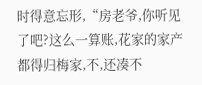时得意忘形,“房老爷,你听见了吧?这么一算账,花家的家产都得归梅家,不,还凑不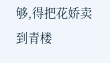够,得把花娇卖到青楼